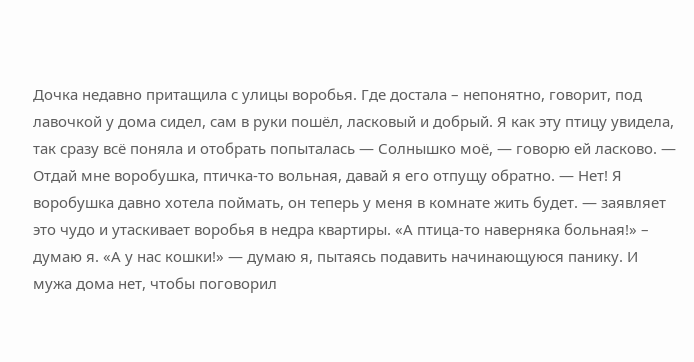Дочка недавно притащила с улицы воробья. Где достала – непонятно, говорит, под лавочкой у дома сидел, сам в руки пошёл, ласковый и добрый. Я как эту птицу увидела, так сразу всё поняла и отобрать попыталась — Солнышко моё, — говорю ей ласково. — Отдай мне воробушка, птичка-то вольная, давай я его отпущу обратно. — Нет! Я воробушка давно хотела поймать, он теперь у меня в комнате жить будет. — заявляет это чудо и утаскивает воробья в недра квартиры. «А птица-то наверняка больная!» – думаю я. «А у нас кошки!» — думаю я, пытаясь подавить начинающуюся панику. И мужа дома нет, чтобы поговорил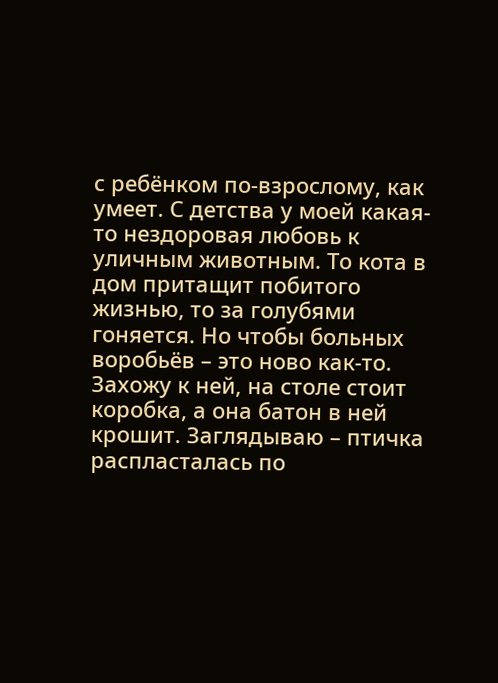с ребёнком по-взрослому, как умеет. С детства у моей какая-то нездоровая любовь к уличным животным. То кота в дом притащит побитого жизнью, то за голубями гоняется. Но чтобы больных воробьёв – это ново как-то. Захожу к ней, на столе стоит коробка, а она батон в ней крошит. Заглядываю – птичка распласталась по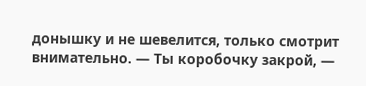донышку и не шевелится, только смотрит внимательно. — Ты коробочку закрой, —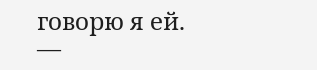говорю я ей. —